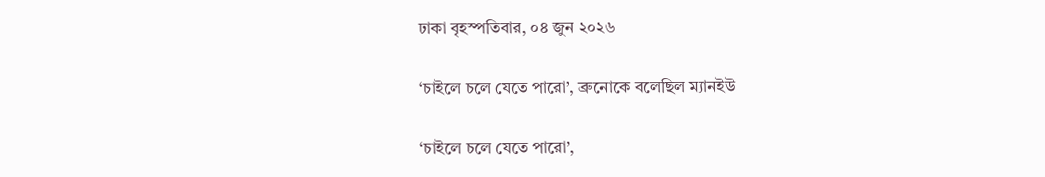ঢাকা বৃহস্পতিবার, ০৪ জুন ২০২৬

‘চাইলে চলে যেতে পারো’, ব্রুনোকে বলেছিল ম্যানইউ

‘চাইলে চলে যেতে পারো’,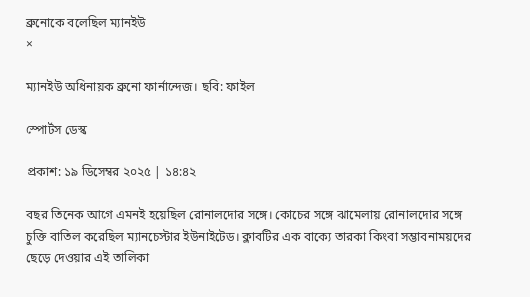ব্রুনোকে বলেছিল ম্যানইউ
×

ম্যানইউ অধিনায়ক ব্রুনো ফার্নান্দেজ। ছবি: ফাইল

স্পোর্টস ডেস্ক

প্রকাশ: ১৯ ডিসেম্বর ২০২৫ | ১৪:৪২

বছর তিনেক আগে এমনই হয়েছিল রোনালদোর সঙ্গে। কোচের সঙ্গে ঝামেলায় রোনালদোর সঙ্গে চুক্তি বাতিল করেছিল ম্যানচেস্টার ইউনাইটেড। ক্লাবটির এক বাক্যে তারকা কিংবা সম্ভাবনাময়দের ছেড়ে দেওয়ার এই তালিকা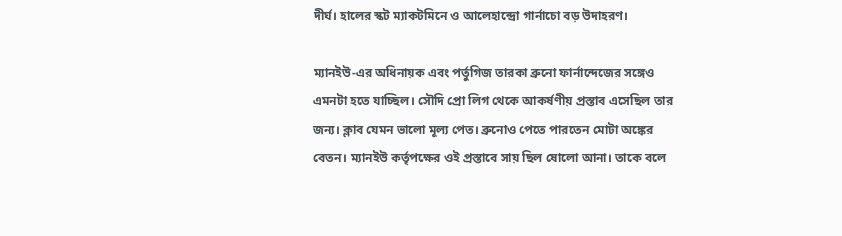দীর্ঘ। হালের স্কট ম্যাকটমিনে ও আলেহান্দ্রো গার্নাচো বড় উদাহরণ।

ম্যানইউ-এর অধিনায়ক এবং পর্তুগিজ তারকা ব্রুনো ফার্নান্দেজের সঙ্গেও এমনটা হতে যাচ্ছিল। সৌদি প্রো লিগ থেকে আকর্ষণীয় প্রস্তাব এসেছিল তার জন্য। ক্লাব যেমন ভালো মূল্য পেত। ব্রুনোও পেতে পারতেন মোটা অঙ্কের বেতন। ম্যানইউ কর্তৃপক্ষের ওই প্রস্তাবে সায় ছিল ষোলো আনা। তাকে বলে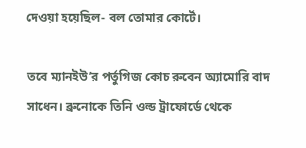দেওয়া হয়েছিল- বল তোমার কোর্টে।

তবে ম্যানইউ’র পর্তুগিজ কোচ রুবেন অ্যামোরি বাদ সাধেন। ব্রুনোকে তিনি ওল্ড ট্রাফোর্ডে থেকে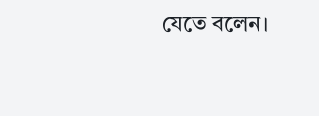যেতে বলেন।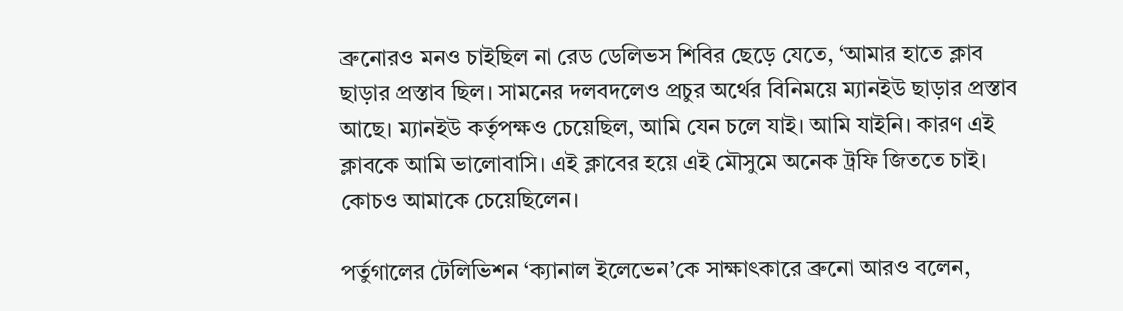ব্রুনোরও মনও চাইছিল না রেড ডেলিভস শিবির ছেড়ে যেতে, ‘আমার হাতে ক্লাব ছাড়ার প্রস্তাব ছিল। সামনের দলবদলেও প্রচুর অর্থের বিনিময়ে ম্যানইউ ছাড়ার প্রস্তাব আছে। ম্যানইউ কর্তৃপক্ষও চেয়েছিল, আমি যেন চলে যাই। আমি যাইনি। কারণ এই ক্লাবকে আমি ভালোবাসি। এই ক্লাবের হয়ে এই মৌসুমে অনেক ট্রফি জিততে চাই। কোচও আমাকে চেয়েছিলেন।

পর্তুগালের টেলিভিশন ‘ক্যানাল ইলেভেন’কে সাক্ষাৎকারে ব্রুনো আরও বলেন,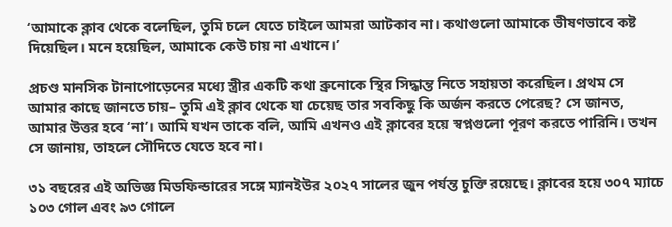‘আমাকে ক্লাব থেকে বলেছিল, তুমি চলে যেতে চাইলে আমরা আটকাব না। কথাগুলো আমাকে ভীষণভাবে কষ্ট দিয়েছিল। মনে হয়েছিল, আমাকে কেউ চায় না এখানে।’

প্রচণ্ড মানসিক টানাপোড়েনের মধ্যে স্ত্রীর একটি কথা ব্রুনোকে স্থির সিদ্ধান্ত নিতে সহায়তা করেছিল। প্রথম সে আমার কাছে জানতে চায়– তুমি এই ক্লাব থেকে যা চেয়েছ তার সবকিছু কি অর্জন করতে পেরেছ? সে জানত, আমার উত্তর হবে ‘না’। আমি যখন তাকে বলি, আমি এখনও এই ক্লাবের হয়ে স্বপ্নগুলো পূরণ করতে পারিনি। তখন সে জানায়, তাহলে সৌদিতে যেতে হবে না।

৩১ বছরের এই অভিজ্ঞ মিডফিল্ডারের সঙ্গে ম্যানইউর ২০২৭ সালের জুন পর্যন্ত চুক্তি রয়েছে। ক্লাবের হয়ে ৩০৭ ম্যাচে ১০৩ গোল এবং ৯৩ গোলে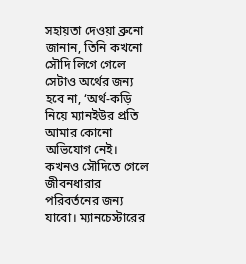সহায়তা দেওয়া ব্রুনো জানান, তিনি কখনো সৌদি লিগে গেলে সেটাও অর্থের জন্য হবে না, ‘অর্থ-কড়ি নিয়ে ম্যানইউর প্রতি আমার কোনো অভিযোগ নেই। কখনও সৌদিতে গেলে জীবনধারার পরিবর্তনের জন্য যাবো। ম্যানচেস্টারের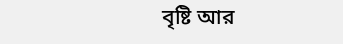বৃষ্টি আর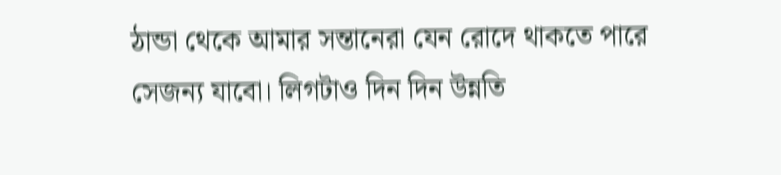ঠান্ডা থেকে আমার সন্তানেরা যেন রোদে থাকতে পারে সেজন্য যাবো। লিগটাও দিন দিন উন্নতি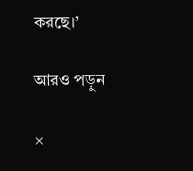করছে।’

আরও পড়ুন

×